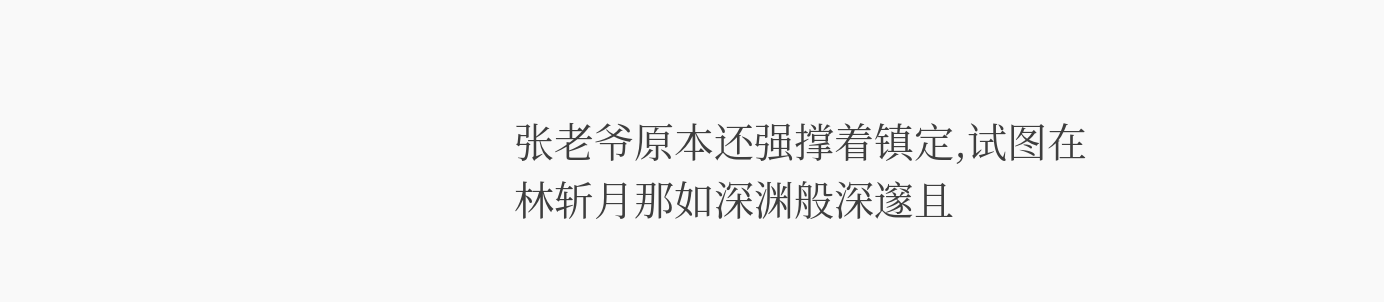张老爷原本还强撑着镇定,试图在林斩月那如深渊般深邃且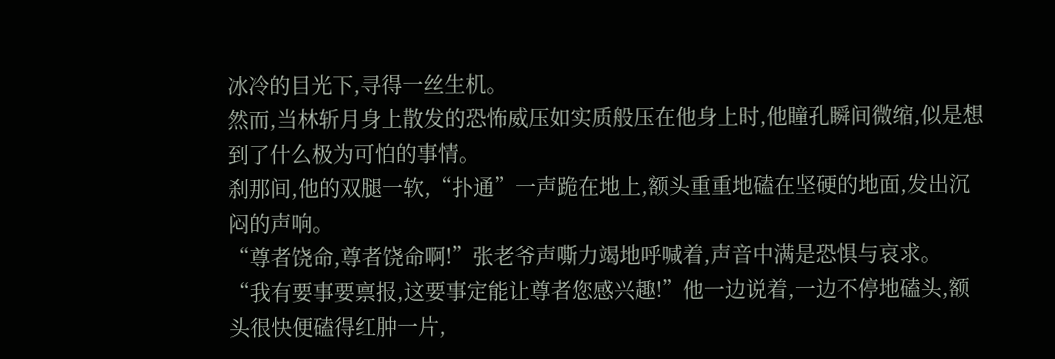冰冷的目光下,寻得一丝生机。
然而,当林斩月身上散发的恐怖威压如实质般压在他身上时,他瞳孔瞬间微缩,似是想到了什么极为可怕的事情。
刹那间,他的双腿一软,“扑通”一声跪在地上,额头重重地磕在坚硬的地面,发出沉闷的声响。
“尊者饶命,尊者饶命啊!”张老爷声嘶力竭地呼喊着,声音中满是恐惧与哀求。
“我有要事要禀报,这要事定能让尊者您感兴趣!”他一边说着,一边不停地磕头,额头很快便磕得红肿一片,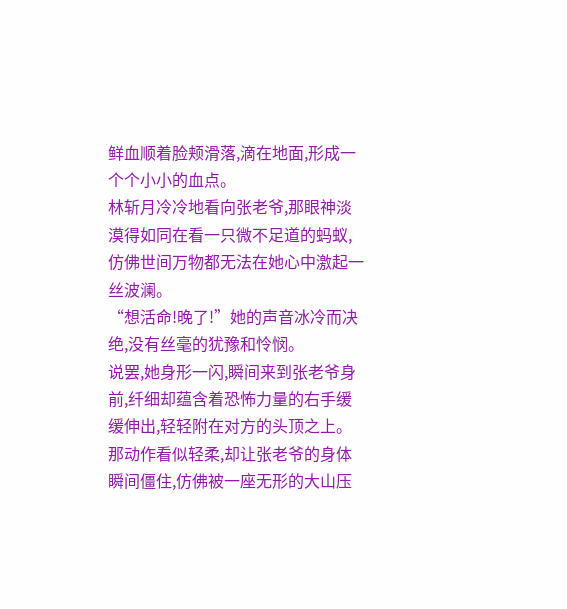鲜血顺着脸颊滑落,滴在地面,形成一个个小小的血点。
林斩月冷冷地看向张老爷,那眼神淡漠得如同在看一只微不足道的蚂蚁,仿佛世间万物都无法在她心中激起一丝波澜。
“想活命!晚了!”她的声音冰冷而决绝,没有丝毫的犹豫和怜悯。
说罢,她身形一闪,瞬间来到张老爷身前,纤细却蕴含着恐怖力量的右手缓缓伸出,轻轻附在对方的头顶之上。
那动作看似轻柔,却让张老爷的身体瞬间僵住,仿佛被一座无形的大山压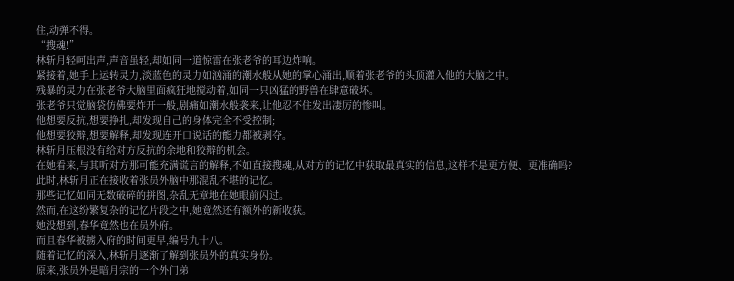住,动弹不得。
“搜魂!”
林斩月轻呵出声,声音虽轻,却如同一道惊雷在张老爷的耳边炸响。
紧接着,她手上运转灵力,淡蓝色的灵力如汹涌的潮水般从她的掌心涌出,顺着张老爷的头顶灌入他的大脑之中。
残暴的灵力在张老爷大脑里面疯狂地搅动着,如同一只凶猛的野兽在肆意破坏。
张老爷只觉脑袋仿佛要炸开一般,剧痛如潮水般袭来,让他忍不住发出凄厉的惨叫。
他想要反抗,想要挣扎,却发现自己的身体完全不受控制;
他想要狡辩,想要解释,却发现连开口说话的能力都被剥夺。
林斩月压根没有给对方反抗的余地和狡辩的机会。
在她看来,与其听对方那可能充满谎言的解释,不如直接搜魂,从对方的记忆中获取最真实的信息,这样不是更方便、更准确吗?
此时,林斩月正在接收着张员外脑中那混乱不堪的记忆。
那些记忆如同无数破碎的拼图,杂乱无章地在她眼前闪过。
然而,在这纷繁复杂的记忆片段之中,她竟然还有额外的新收获。
她没想到,春华竟然也在员外府。
而且春华被掳入府的时间更早,编号九十八。
随着记忆的深入,林斩月逐渐了解到张员外的真实身份。
原来,张员外是暗月宗的一个外门弟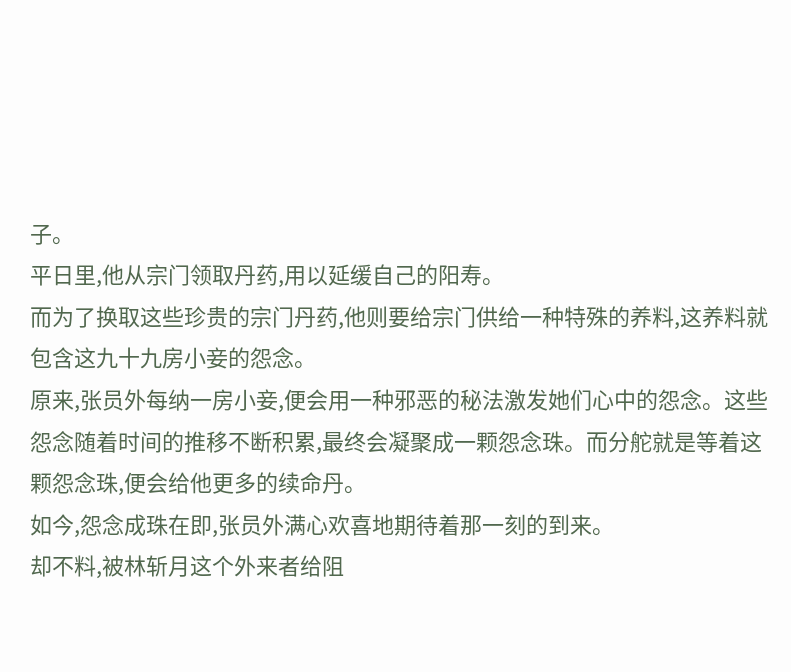子。
平日里,他从宗门领取丹药,用以延缓自己的阳寿。
而为了换取这些珍贵的宗门丹药,他则要给宗门供给一种特殊的养料,这养料就包含这九十九房小妾的怨念。
原来,张员外每纳一房小妾,便会用一种邪恶的秘法激发她们心中的怨念。这些怨念随着时间的推移不断积累,最终会凝聚成一颗怨念珠。而分舵就是等着这颗怨念珠,便会给他更多的续命丹。
如今,怨念成珠在即,张员外满心欢喜地期待着那一刻的到来。
却不料,被林斩月这个外来者给阻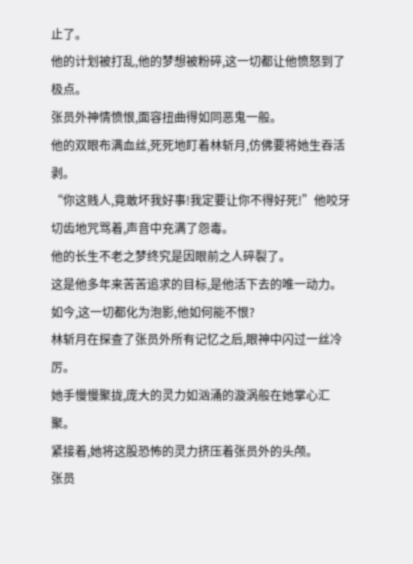止了。
他的计划被打乱,他的梦想被粉碎,这一切都让他愤怒到了极点。
张员外神情愤恨,面容扭曲得如同恶鬼一般。
他的双眼布满血丝,死死地盯着林斩月,仿佛要将她生吞活剥。
“你这贱人,竟敢坏我好事!我定要让你不得好死!”他咬牙切齿地咒骂着,声音中充满了怨毒。
他的长生不老之梦终究是因眼前之人碎裂了。
这是他多年来苦苦追求的目标,是他活下去的唯一动力。
如今,这一切都化为泡影,他如何能不恨?
林斩月在探查了张员外所有记忆之后,眼神中闪过一丝冷厉。
她手慢慢聚拢,庞大的灵力如汹涌的漩涡般在她掌心汇聚。
紧接着,她将这股恐怖的灵力挤压着张员外的头颅。
张员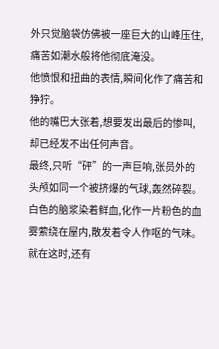外只觉脑袋仿佛被一座巨大的山峰压住,痛苦如潮水般将他彻底淹没。
他愤恨和扭曲的表情,瞬间化作了痛苦和狰狞。
他的嘴巴大张着,想要发出最后的惨叫,却已经发不出任何声音。
最终,只听“砰”的一声巨响,张员外的头颅如同一个被挤爆的气球,轰然碎裂。
白色的脑浆染着鲜血,化作一片粉色的血雾萦绕在屋内,散发着令人作呕的气味。
就在这时,还有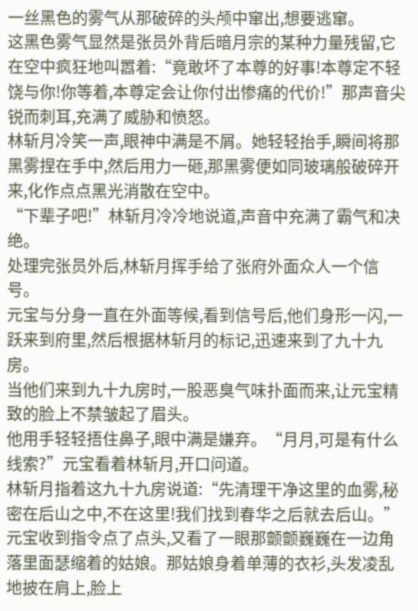一丝黑色的雾气从那破碎的头颅中窜出,想要逃窜。
这黑色雾气显然是张员外背后暗月宗的某种力量残留,它在空中疯狂地叫嚣着:“竟敢坏了本尊的好事!本尊定不轻饶与你!你等着,本尊定会让你付出惨痛的代价!”那声音尖锐而刺耳,充满了威胁和愤怒。
林斩月冷笑一声,眼神中满是不屑。她轻轻抬手,瞬间将那黑雾捏在手中,然后用力一砸,那黑雾便如同玻璃般破碎开来,化作点点黑光消散在空中。
“下辈子吧!”林斩月冷冷地说道,声音中充满了霸气和决绝。
处理完张员外后,林斩月挥手给了张府外面众人一个信号。
元宝与分身一直在外面等候,看到信号后,他们身形一闪,一跃来到府里,然后根据林斩月的标记,迅速来到了九十九房。
当他们来到九十九房时,一股恶臭气味扑面而来,让元宝精致的脸上不禁皱起了眉头。
他用手轻轻捂住鼻子,眼中满是嫌弃。“月月,可是有什么线索?”元宝看着林斩月,开口问道。
林斩月指着这九十九房说道:“先清理干净这里的血雾,秘密在后山之中,不在这里!我们找到春华之后就去后山。”
元宝收到指令点了点头,又看了一眼那颤颤巍巍在一边角落里面瑟缩着的姑娘。那姑娘身着单薄的衣衫,头发凌乱地披在肩上,脸上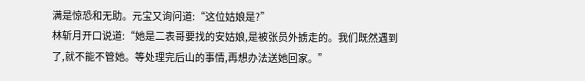满是惊恐和无助。元宝又询问道:“这位姑娘是?”
林斩月开口说道:“她是二表哥要找的安姑娘,是被张员外掳走的。我们既然遇到了,就不能不管她。等处理完后山的事情,再想办法送她回家。”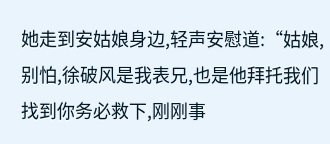她走到安姑娘身边,轻声安慰道:“姑娘,别怕,徐破风是我表兄,也是他拜托我们找到你务必救下,刚刚事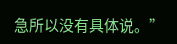急所以没有具体说。”